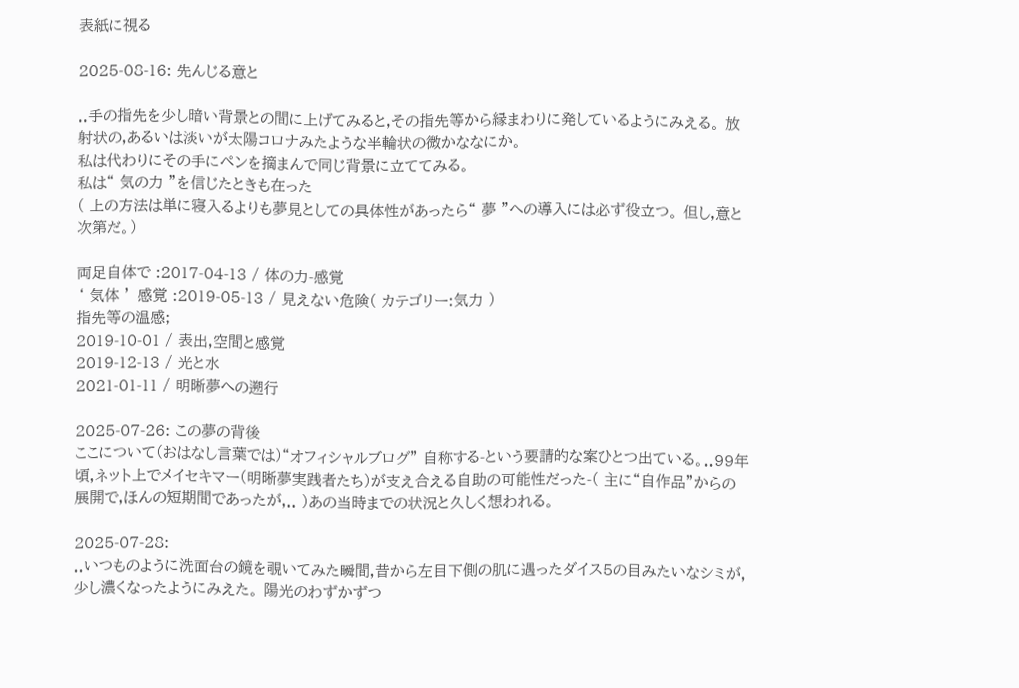表紙に視る

2025-08-16: 先んじる意と

..手の指先を少し暗い背景との間に上げてみると,その指先等から縁まわりに発しているようにみえる。 放射状の,あるいは淡いが太陽コロナみたような半輪状の微かななにか。
私は代わりにその手にペンを摘まんで同じ背景に立ててみる。
私は“ 気の力 ”を信じたときも在った
( 上の方法は単に寝入るよりも夢見としての具体性があったら“ 夢 ”への導入には必ず役立つ。 但し,意と次第だ。)

両足自体で :2017-04-13 / 体の力-感覚
‘ 気体 ’ 感覚 :2019-05-13 / 見えない危険( カテゴリー:気力 )
指先等の温感;
2019-10-01 / 表出,空間と感覚
2019-12-13 / 光と水
2021-01-11 / 明晰夢への遡行

2025-07-26: この夢の背後
ここについて(おはなし言葉では)“オフィシャルブログ” 自称する-という要請的な案ひとつ出ている。..99年頃,ネット上でメイセキマー(明晰夢実践者たち)が支え合える自助の可能性だった-( 主に“自作品”からの展開で,ほんの短期間であったが,.. )あの当時までの状況と久しく想われる。

2025-07-28:
..いつものように洗面台の鏡を覗いてみた瞬間,昔から左目下側の肌に遇ったダイス5の目みたいなシミが,少し濃くなったようにみえた。 陽光のわずかずつ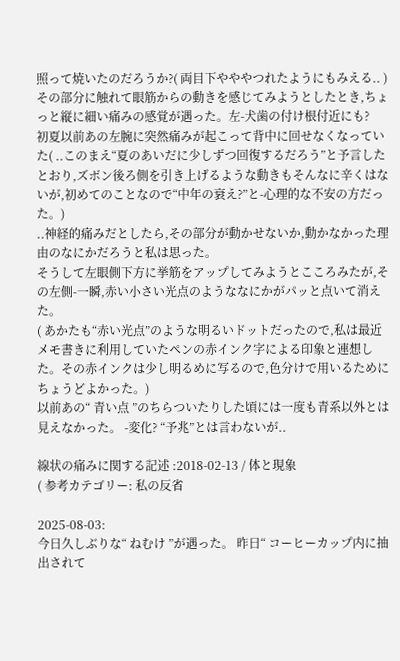照って焼いたのだろうか?( 両目下やややつれたようにもみえる.. )その部分に触れて眼筋からの動きを感じてみようとしたとき,ちょっと縦に細い痛みの感覚が遇った。左-犬歯の付け根付近にも?
初夏以前あの左腕に突然痛みが起こって背中に回せなくなっていた( ..このまえ“夏のあいだに少しずつ回復するだろう”と予言したとおり,ズボン後ろ側を引き上げるような動きもそんなに辛くはないが,初めてのことなので“中年の衰え?”と-心理的な不安の方だった。)
..神経的痛みだとしたら,その部分が動かせないか,動かなかった理由のなにかだろうと私は思った。
そうして左眼側下方に挙筋をアップしてみようとこころみたが,その左側-一瞬,赤い小さい光点のようななにかがパッと点いて消えた。
( あかたも“赤い光点”のような明るいドットだったので,私は最近メモ書きに利用していたペンの赤インク字による印象と連想した。その赤インクは少し明るめに写るので,色分けで用いるためにちょうどよかった。)
以前あの“ 青い点 ”のちらついたりした頃には一度も青系以外とは見えなかった。 -変化? “予兆”とは言わないが..

線状の痛みに関する記述 :2018-02-13 / 体と現象
( 参考カテゴリー: 私の反省

2025-08-03:
今日久しぶりな“ ねむけ ”が遇った。 昨日“ コーヒーカップ内に抽出されて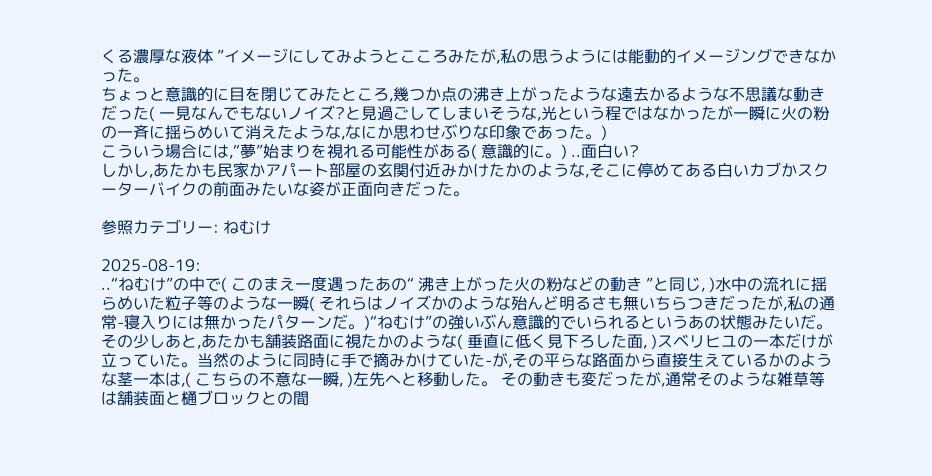くる濃厚な液体 ”イメージにしてみようとこころみたが,私の思うようには能動的イメージングできなかった。
ちょっと意識的に目を閉じてみたところ,幾つか点の沸き上がったような遠去かるような不思議な動きだった( 一見なんでもないノイズ?と見過ごしてしまいそうな,光という程ではなかったが一瞬に火の粉の一斉に揺らめいて消えたような,なにか思わせぶりな印象であった。)
こういう場合には,“夢”始まりを視れる可能性がある( 意識的に。) ..面白い?
しかし,あたかも民家かアパート部屋の玄関付近みかけたかのような,そこに停めてある白いカブかスクーターバイクの前面みたいな姿が正面向きだった。

参照カテゴリー: ねむけ

2025-08-19:
..“ねむけ”の中で( このまえ一度遇ったあの“ 沸き上がった火の粉などの動き ”と同じ, )水中の流れに揺らめいた粒子等のような一瞬( それらはノイズかのような殆んど明るさも無いちらつきだったが,私の通常-寝入りには無かったパターンだ。)“ねむけ”の強いぶん意識的でいられるというあの状態みたいだ。
その少しあと,あたかも舗装路面に視たかのような( 垂直に低く見下ろした面, )スベリヒユの一本だけが立っていた。当然のように同時に手で摘みかけていた-が,その平らな路面から直接生えているかのような茎一本は,( こちらの不意な一瞬, )左先へと移動した。 その動きも変だったが,通常そのような雑草等は舗装面と樋ブロックとの間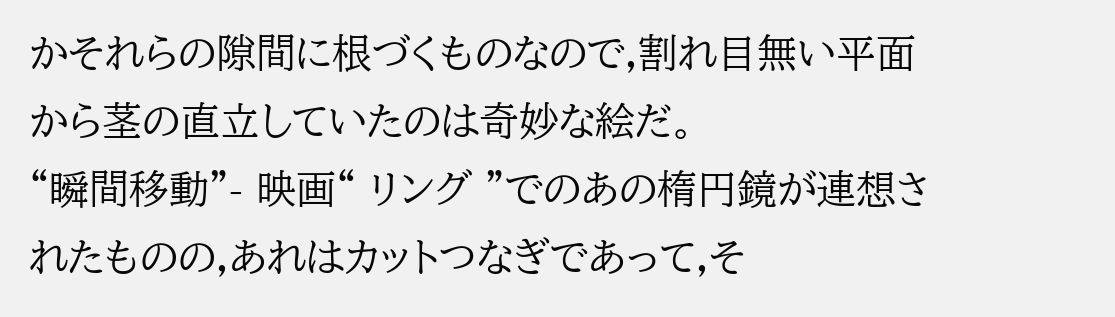かそれらの隙間に根づくものなので,割れ目無い平面から茎の直立していたのは奇妙な絵だ。
“瞬間移動”- 映画“ リング ”でのあの楕円鏡が連想されたものの,あれはカットつなぎであって,そ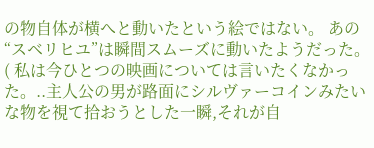の物自体が横へと動いたという絵ではない。 あの“スベリヒユ”は瞬間スムーズに動いたようだった。
( 私は今ひとつの映画については言いたくなかった。..主人公の男が路面にシルヴァーコインみたいな物を視て拾おうとした一瞬,それが自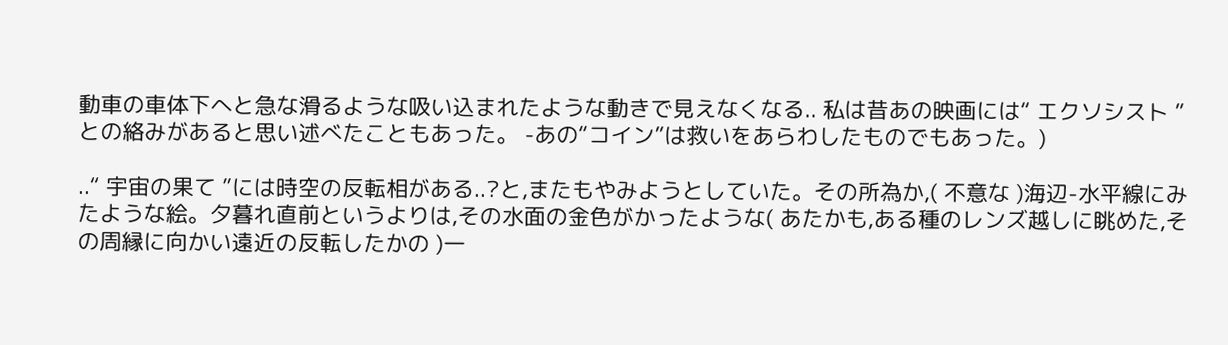動車の車体下へと急な滑るような吸い込まれたような動きで見えなくなる.. 私は昔あの映画には“ エクソシスト ”との絡みがあると思い述べたこともあった。 -あの“コイン”は救いをあらわしたものでもあった。)

..“ 宇宙の果て ”には時空の反転相がある..?と,またもやみようとしていた。その所為か,( 不意な )海辺-水平線にみたような絵。夕暮れ直前というよりは,その水面の金色がかったような( あたかも,ある種のレンズ越しに眺めた,その周縁に向かい遠近の反転したかの )一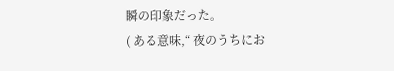瞬の印象だった。
( ある意味,“ 夜のうちにお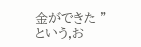金ができた ”という,お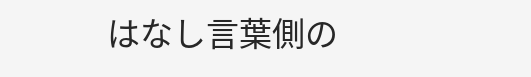はなし言葉側の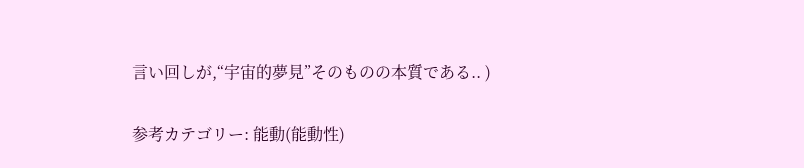言い回しが,“宇宙的夢見”そのものの本質である.. )

参考カテゴリー: 能動(能動性)